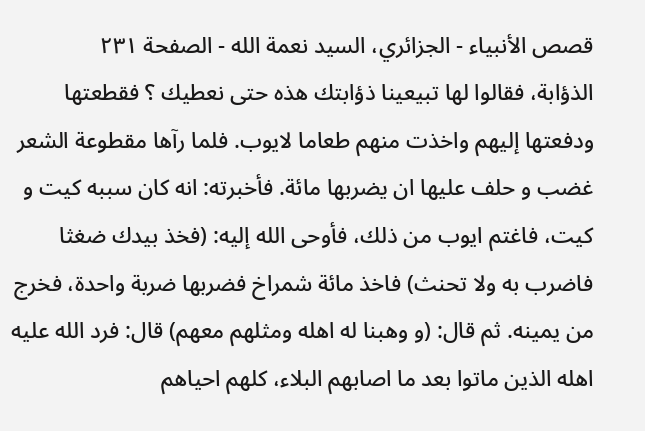قصص الأنبياء - الجزائري، السيد نعمة الله - الصفحة ٢٣١
الذؤابة، فقالوا لها تبيعينا ذؤابتك هذه حتى نعطيك ؟ فقطعتها ودفعتها إليهم واخذت منهم طعاما لايوب. فلما رآها مقطوعة الشعر غضب و حلف عليها ان يضربها مائة. فأخبرته: انه كان سببه كيت و كيت، فاغتم ايوب من ذلك، فأوحى الله إليه: (فخذ بيدك ضغثا فاضرب به ولا تحنث) فاخذ مائة شمراخ فضربها ضربة واحدة، فخرج من يمينه. ثم قال: (و وهبنا له اهله ومثلهم معهم) قال: فرد الله عليه اهله الذين ماتوا بعد ما اصابهم البلاء، كلهم احياهم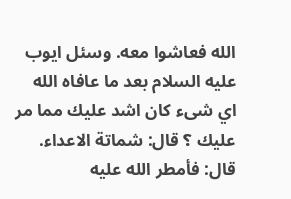الله فعاشوا معه. وسئل ايوب عليه السلام بعد ما عافاه الله اي شىء كان اشد عليك مما مر عليك ؟ قال: شماتة الاعداء. قال: فأمطر الله عليه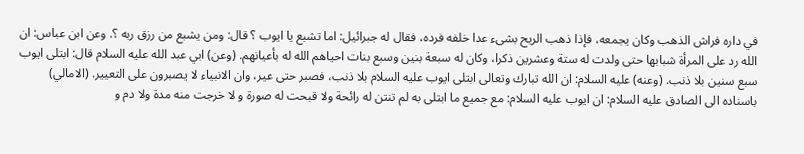في داره فراش الذهب وكان يجمعه، فإذا ذهب الريح بشىء عدا خلفه فرده، فقال له جبرائيل: اما تشبع يا ايوب ؟ قال: ومن يشبع من رزق ربه ؟. وعن ابن عباس: ان الله رد على المرأة شبابها حتى ولدت له ستة وعشرين ذكرا، وكان له سبعة بنين وسبع بنات احياهم الله له بأعيانهم. (وعن) ابي عبد الله عليه السلام قال: ابتلى ايوب سبع سنين بلا ذنب. (وعنه) عليه السلام: ان الله تبارك وتعالى ابتلى ايوب عليه السلام بلا ذنب، فصبر حتى عير، وان الانبياء لا يصبرون على التعيير. (الامالي) باسناده الى الصادق عليه السلام: ان ايوب عليه السلام: مع جميع ما ابتلى به لم تنتن له رائحة ولا قبحت له صورة و لا خرجت منه مدة ولا دم و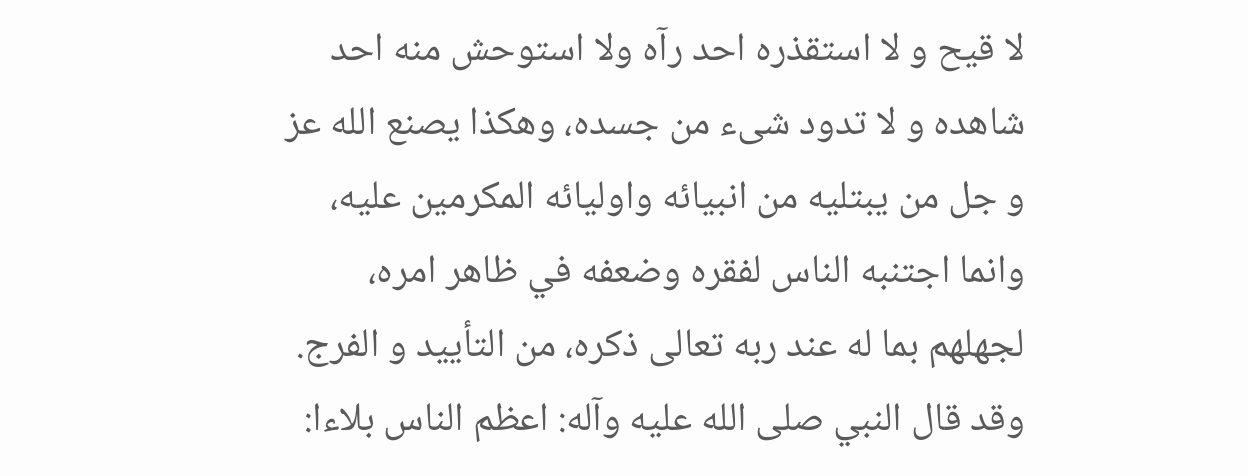لا قيح و لا استقذره احد رآه ولا استوحش منه احد شاهده و لا تدود شىء من جسده، وهكذا يصنع الله عز و جل من يبتليه من انبيائه واوليائه المكرمين عليه، وانما اجتنبه الناس لفقره وضعفه في ظاهر امره، لجهلهم بما له عند ربه تعالى ذكره، من التأييد و الفرج. وقد قال النبي صلى الله عليه وآله: اعظم الناس بلاءا: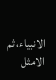الانبياء، ثم الامثل